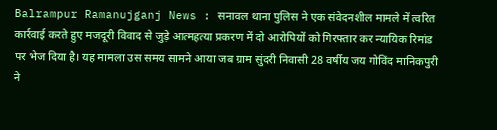Balrampur Ramanujganj News : सनावल थाना पुलिस ने एक संवेदनशील मामले में त्वरित कार्रवाई करते हुए मजदूरी विवाद से जुड़े आत्महत्या प्रकरण में दो आरोपियों को गिरफ्तार कर न्यायिक रिमांड पर भेज दिया है। यह मामला उस समय सामने आया जब ग्राम सुंदरी निवासी 28 वर्षीय जय गोविंद मानिकपुरी ने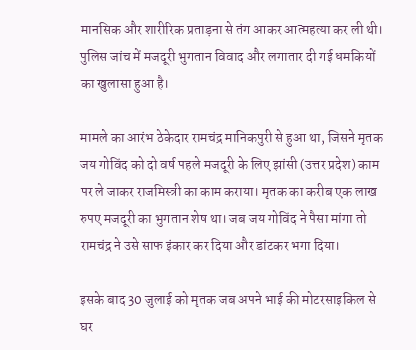मानसिक और शारीरिक प्रताड़ना से तंग आकर आत्महत्या कर ली थी। पुलिस जांच में मजदूरी भुगतान विवाद और लगातार दी गई धमकियों का खुलासा हुआ है।

मामले का आरंभ ठेकेदार रामचंद्र मानिकपुरी से हुआ था, जिसने मृतक जय गोविंद को दो वर्ष पहले मजदूरी के लिए झांसी (उत्तर प्रदेश) काम पर ले जाकर राजमिस्त्री का काम कराया। मृतक का करीब एक लाख रुपए मजदूरी का भुगतान शेष था। जब जय गोविंद ने पैसा मांगा तो रामचंद्र ने उसे साफ इंकार कर दिया और डांटकर भगा दिया।

इसके बाद 30 जुलाई को मृतक जब अपने भाई की मोटरसाइकिल से घर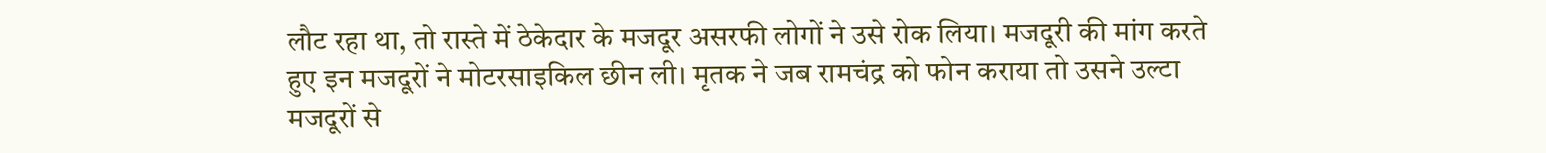लौट रहा था, तो रास्ते में ठेकेदार के मजदूर असरफी लोगों ने उसे रोक लिया। मजदूरी की मांग करते हुए इन मजदूरों ने मोटरसाइकिल छीन ली। मृतक ने जब रामचंद्र को फोन कराया तो उसने उल्टा मजदूरों से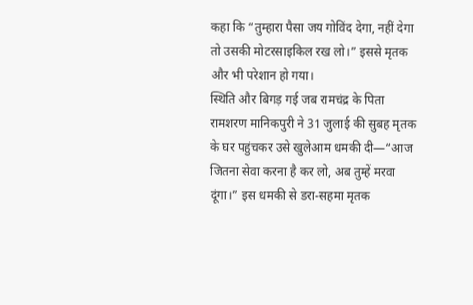कहा कि “तुम्हारा पैसा जय गोविंद देगा, नहीं देगा तो उसकी मोटरसाइकिल रख लो।” इससे मृतक और भी परेशान हो गया।
स्थिति और बिगड़ गई जब रामचंद्र के पिता रामशरण मानिकपुरी ने 31 जुलाई की सुबह मृतक के घर पहुंचकर उसे खुलेआम धमकी दी—“आज जितना सेवा करना है कर लो, अब तुम्हें मरवा दूंगा।” इस धमकी से डरा-सहमा मृतक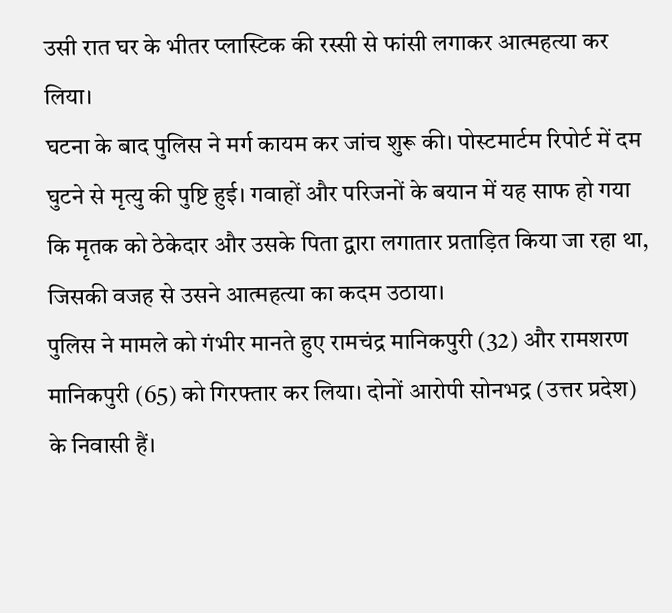उसी रात घर के भीतर प्लास्टिक की रस्सी से फांसी लगाकर आत्महत्या कर लिया।
घटना के बाद पुलिस ने मर्ग कायम कर जांच शुरू की। पोस्टमार्टम रिपोर्ट में दम घुटने से मृत्यु की पुष्टि हुई। गवाहों और परिजनों के बयान में यह साफ हो गया कि मृतक को ठेकेदार और उसके पिता द्वारा लगातार प्रताड़ित किया जा रहा था, जिसकी वजह से उसने आत्महत्या का कदम उठाया।
पुलिस ने मामले को गंभीर मानते हुए रामचंद्र मानिकपुरी (32) और रामशरण मानिकपुरी (65) को गिरफ्तार कर लिया। दोनों आरोपी सोनभद्र (उत्तर प्रदेश) के निवासी हैं।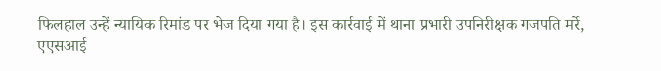फिलहाल उन्हें न्यायिक रिमांड पर भेज दिया गया है। इस कार्रवाई में थाना प्रभारी उपनिरीक्षक गजपति मर्रे, एएसआई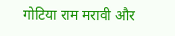गोटिया राम मरावी और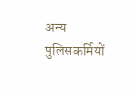अन्य पुलिसकर्मियों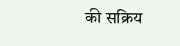की सक्रिय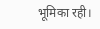भूमिका रही।